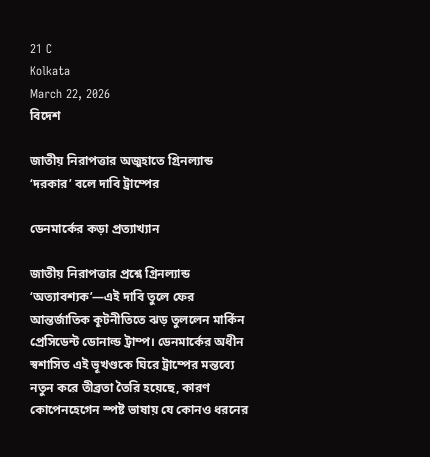21 C
Kolkata
March 22, 2026
বিদেশ

জাতীয় নিরাপত্তার অজুহাতে গ্রিনল্যান্ড ‘দরকার’ বলে দাবি ট্রাম্পের

ডেনমার্কের কড়া প্রত্যাখ্যান

জাতীয় নিরাপত্তার প্রশ্নে গ্রিনল্যান্ড ‘অত্যাবশ্যক’—এই দাবি তুলে ফের আন্তর্জাতিক কূটনীতিতে ঝড় তুললেন মার্কিন প্রেসিডেন্ট ডোনাল্ড ট্রাম্প। ডেনমার্কের অধীন স্বশাসিত এই ভূখণ্ডকে ঘিরে ট্রাম্পের মন্তব্যে নতুন করে তীব্রতা তৈরি হয়েছে, কারণ কোপেনহেগেন স্পষ্ট ভাষায় যে কোনও ধরনের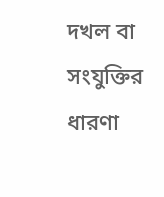দখল বা সংযুক্তির ধারণা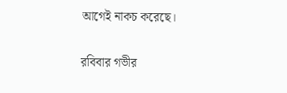আগেই নাকচ করেছে।

রবিবার গভীর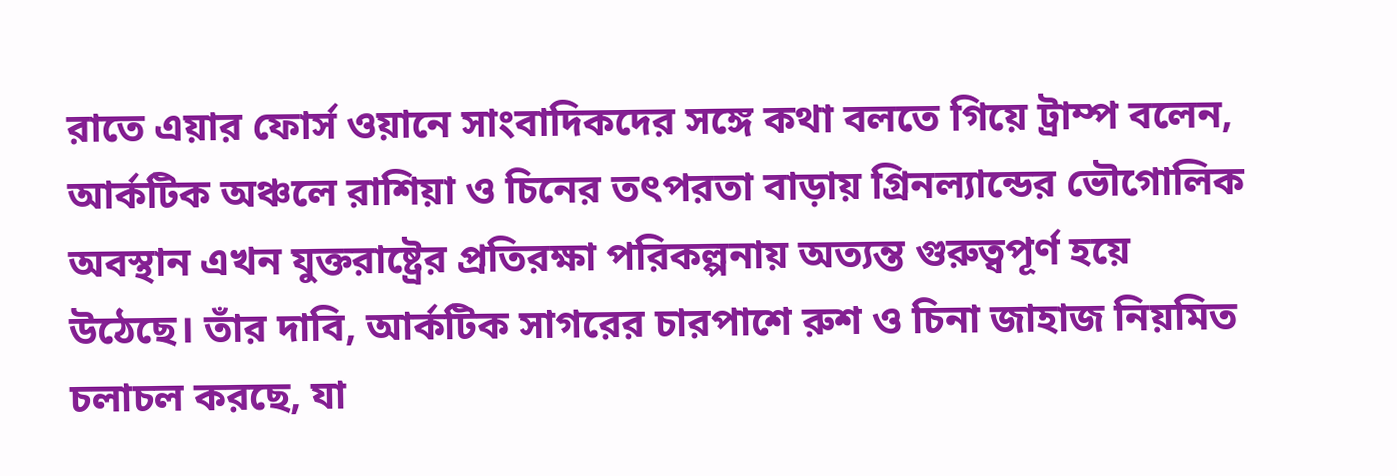রাতে এয়ার ফোর্স ওয়ানে সাংবাদিকদের সঙ্গে কথা বলতে গিয়ে ট্রাম্প বলেন, আর্কটিক অঞ্চলে রাশিয়া ও চিনের তৎপরতা বাড়ায় গ্রিনল্যান্ডের ভৌগোলিক অবস্থান এখন যুক্তরাষ্ট্রের প্রতিরক্ষা পরিকল্পনায় অত্যন্ত গুরুত্বপূর্ণ হয়ে উঠেছে। তাঁর দাবি, আর্কটিক সাগরের চারপাশে রুশ ও চিনা জাহাজ নিয়মিত চলাচল করছে, যা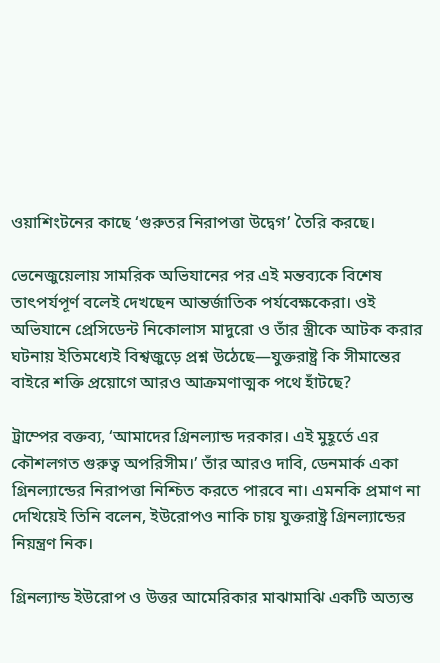ওয়াশিংটনের কাছে ‘গুরুতর নিরাপত্তা উদ্বেগ’ তৈরি করছে।

ভেনেজুয়েলায় সামরিক অভিযানের পর এই মন্তব্যকে বিশেষ তাৎপর্যপূর্ণ বলেই দেখছেন আন্তর্জাতিক পর্যবেক্ষকেরা। ওই অভিযানে প্রেসিডেন্ট নিকোলাস মাদুরো ও তাঁর স্ত্রীকে আটক করার ঘটনায় ইতিমধ্যেই বিশ্বজুড়ে প্রশ্ন উঠেছে—যুক্তরাষ্ট্র কি সীমান্তের বাইরে শক্তি প্রয়োগে আরও আক্রমণাত্মক পথে হাঁটছে?

ট্রাম্পের বক্তব্য, ‘আমাদের গ্রিনল্যান্ড দরকার। এই মুহূর্তে এর কৌশলগত গুরুত্ব অপরিসীম।’ তাঁর আরও দাবি, ডেনমার্ক একা গ্রিনল্যান্ডের নিরাপত্তা নিশ্চিত করতে পারবে না। এমনকি প্রমাণ না দেখিয়েই তিনি বলেন, ইউরোপও নাকি চায় যুক্তরাষ্ট্র গ্রিনল্যান্ডের নিয়ন্ত্রণ নিক।

গ্রিনল্যান্ড ইউরোপ ও উত্তর আমেরিকার মাঝামাঝি একটি অত্যন্ত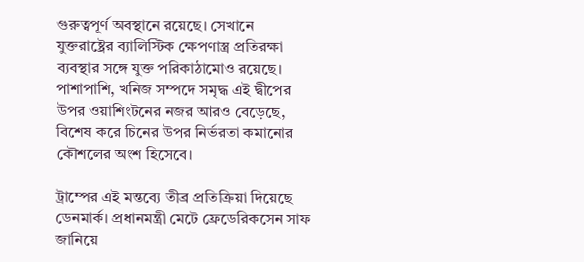গুরুত্বপূর্ণ অবস্থানে রয়েছে। সেখানে যুক্তরাষ্ট্রের ব্যালিস্টিক ক্ষেপণাস্ত্র প্রতিরক্ষা ব্যবস্থার সঙ্গে যুক্ত পরিকাঠামোও রয়েছে। পাশাপাশি, খনিজ সম্পদে সমৃদ্ধ এই দ্বীপের উপর ওয়াশিংটনের নজর আরও বেড়েছে, বিশেষ করে চিনের উপর নির্ভরতা কমানোর কৌশলের অংশ হিসেবে।

ট্রাম্পের এই মন্তব্যে তীব্র প্রতিক্রিয়া দিয়েছে ডেনমার্ক। প্রধানমন্ত্রী মেটে ফ্রেডেরিকসেন সাফ জানিয়ে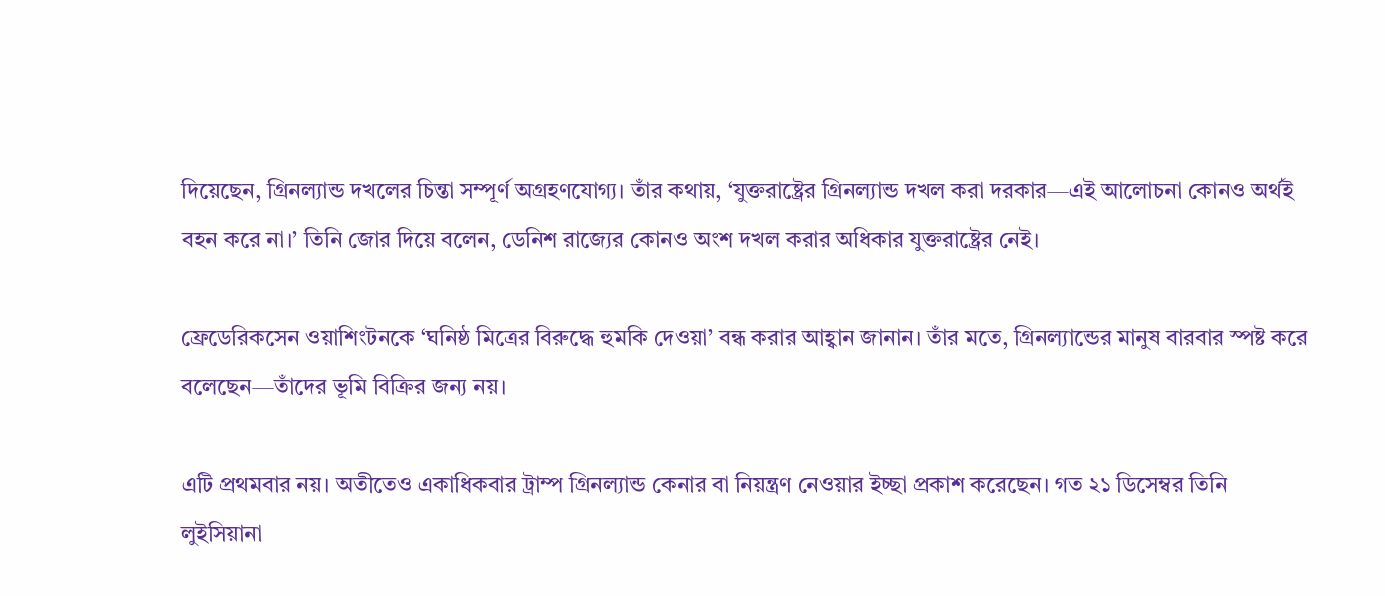দিয়েছেন, গ্রিনল্যান্ড দখলের চিন্তা সম্পূর্ণ অগ্রহণযোগ্য। তাঁর কথায়, ‘যুক্তরাষ্ট্রের গ্রিনল্যান্ড দখল করা দরকার—এই আলোচনা কোনও অর্থই বহন করে না।’ তিনি জোর দিয়ে বলেন, ডেনিশ রাজ্যের কোনও অংশ দখল করার অধিকার যুক্তরাষ্ট্রের নেই।

ফ্রেডেরিকসেন ওয়াশিংটনকে ‘ঘনিষ্ঠ মিত্রের বিরুদ্ধে হুমকি দেওয়া’ বন্ধ করার আহ্বান জানান। তাঁর মতে, গ্রিনল্যান্ডের মানুষ বারবার স্পষ্ট করে বলেছেন—তাঁদের ভূমি বিক্রির জন্য নয়।

এটি প্রথমবার নয়। অতীতেও একাধিকবার ট্রাম্প গ্রিনল্যান্ড কেনার বা নিয়ন্ত্রণ নেওয়ার ইচ্ছা প্রকাশ করেছেন। গত ২১ ডিসেম্বর তিনি লুইসিয়ানা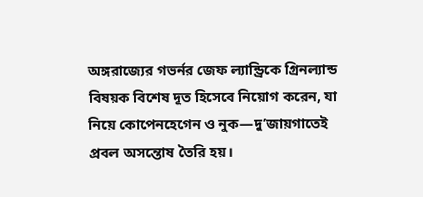অঙ্গরাজ্যের গভর্নর জেফ ল্যান্ড্রিকে গ্রিনল্যান্ড বিষয়ক বিশেষ দূত হিসেবে নিয়োগ করেন, যা নিয়ে কোপেনহেগেন ও নুক—দু’জায়গাতেই প্রবল অসন্তোষ তৈরি হয়।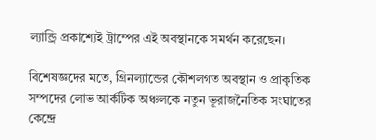ল্যান্ড্রি প্রকাশ্যেই ট্রাম্পের এই অবস্থানকে সমর্থন করেছেন।

বিশেষজ্ঞদের মতে, গ্রিনল্যান্ডের কৌশলগত অবস্থান ও প্রাকৃতিক সম্পদের লোভ আর্কটিক অঞ্চলকে নতুন ভূরাজনৈতিক সংঘাতের কেন্দ্রে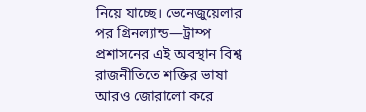নিয়ে যাচ্ছে। ভেনেজুয়েলার পর গ্রিনল্যান্ড—ট্রাম্প প্রশাসনের এই অবস্থান বিশ্ব রাজনীতিতে শক্তির ভাষা আরও জোরালো করে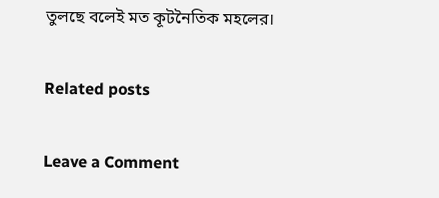তুলছে বলেই মত কূটনৈতিক মহলের।

Related posts

Leave a Comment